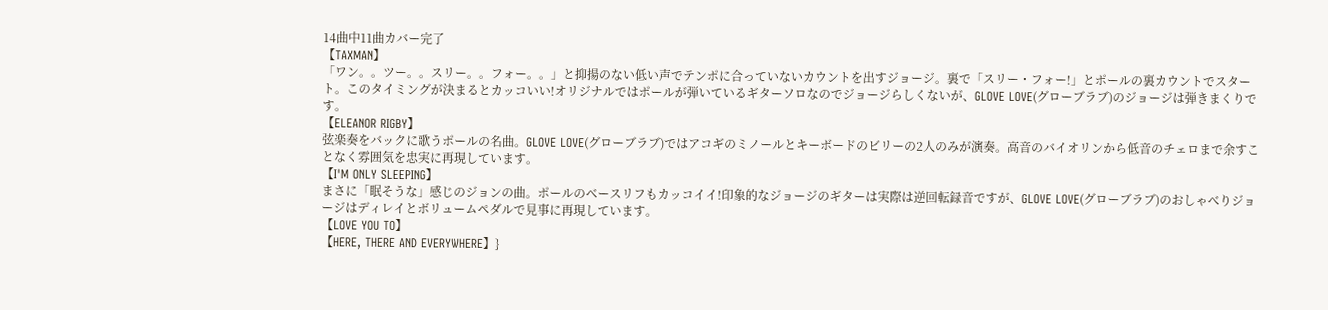14曲中11曲カバー完了
【TAXMAN】
「ワン。。ツー。。スリー。。フォー。。」と抑揚のない低い声でテンポに合っていないカウントを出すジョージ。裏で「スリー・フォー!」とポールの裏カウントでスタート。このタイミングが決まるとカッコいい!オリジナルではポールが弾いているギターソロなのでジョージらしくないが、GLOVE LOVE(グローブラブ)のジョージは弾きまくりです。
【ELEANOR RIGBY】
弦楽奏をバックに歌うポールの名曲。GLOVE LOVE(グローブラブ)ではアコギのミノールとキーボードのビリーの2人のみが演奏。高音のバイオリンから低音のチェロまで余すことなく雰囲気を忠実に再現しています。
【I'M ONLY SLEEPING】
まさに「眠そうな」感じのジョンの曲。ポールのベースリフもカッコイイ!印象的なジョージのギターは実際は逆回転録音ですが、GLOVE LOVE(グローブラブ)のおしゃべりジョージはディレイとボリュームペダルで見事に再現しています。
【LOVE YOU TO】
【HERE, THERE AND EVERYWHERE】}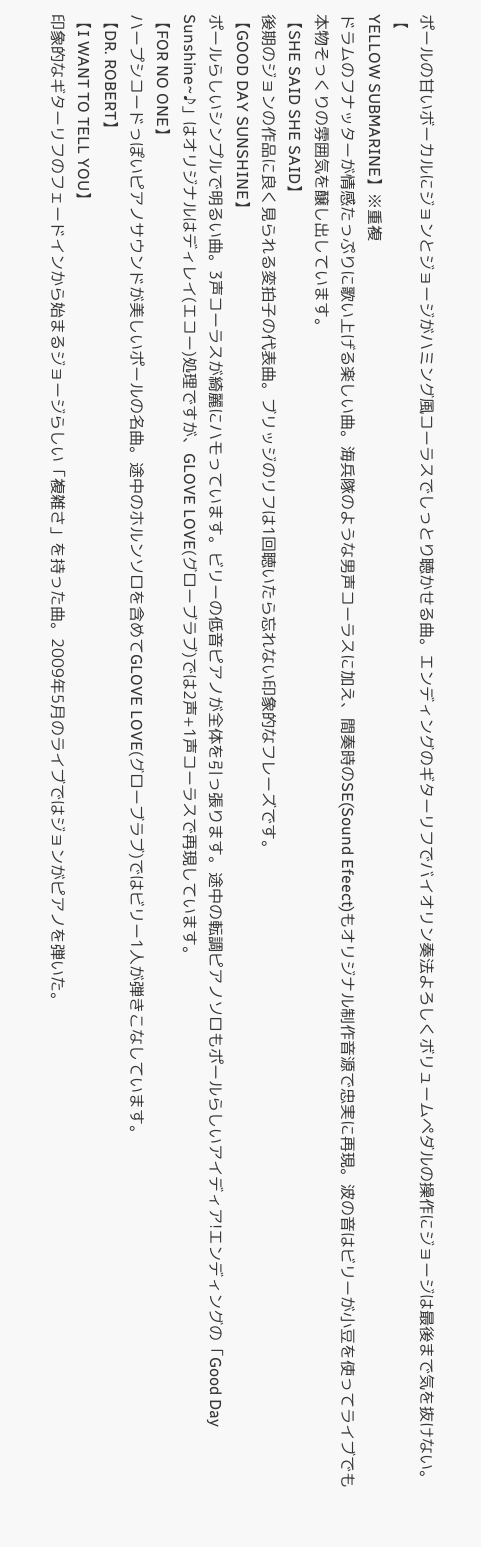ポールの甘いボーカルにジョンとジョージがハミング風コーラスでしっとり聴かせる曲。エンディングのギターリフでバイオリン奏法よろしくボリュームペダルの操作にジョージは最後まで気を抜けない。
【
YELLOW SUBMARINE】※重複
ドラムのフナッターが情感たっぷりに歌い上げる楽しい曲。海兵隊のような男声コーラスに加え、間奏時のSE(Sound Efeect)もオリジナル制作音源で忠実に再現。波の音はビリーが小豆を使ってライブでも本物そっくりの雰囲気を醸し出しています。
【SHE SAID SHE SAID】
後期のジョンの作品に良く見られる変拍子の代表曲。ブリッジのリフは1回聴いたら忘れない印象的なフレーズです。
【GOOD DAY SUNSHINE】
ポールらしいシンプルで明るい曲。3声コーラスが綺麗にハモっています。ビリーの低音ピアノが全体を引っ張ります。途中の転調ピアノソロもポールらしいアイディア!エンディングの「Good Day Sunshine~♪」はオリジナルはディレイ(エコー)処理ですが、GLOVE LOVE(グローブラブ)では2声+1声コーラスで再現しています。
【FOR NO ONE】
ハープシコードっぽいピアノサウンドが美しいポールの名曲。途中のホルンソロを含めてGLOVE LOVE(グローブラブ)ではビリー1人が弾きこなしています。
【DR. ROBERT】
【I WANT TO TELL YOU】
印象的なギターリフのフェードインから始まるジョージらしい「複雑さ」を持った曲。2009年5月のライブではジョンがピアノを弾いた。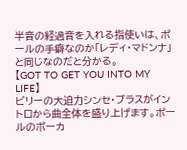半音の経過音を入れる指使いは、ポールの手癖なのか「レディ・マドンナ」と同じなのだと分かる。
【GOT TO GET YOU INTO MY LIFE】
ビリーの大迫力シンセ・ブラスがイントロから曲全体を盛り上げます。ポールのボーカ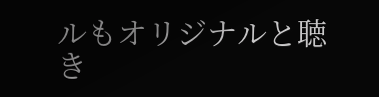ルもオリジナルと聴き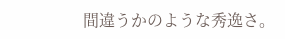間違うかのような秀逸さ。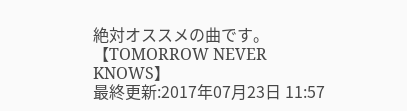絶対オススメの曲です。
【TOMORROW NEVER KNOWS】
最終更新:2017年07月23日 11:57